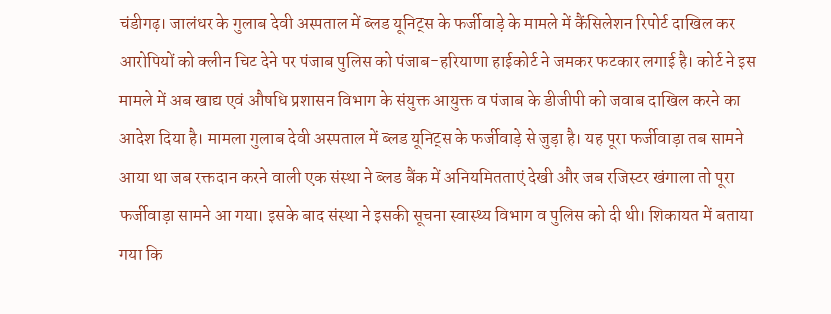चंडीगढ़। जालंधर के गुलाब देवी अस्पताल में ब्लड यूनिट्स के फर्जीवाड़े के मामले में कैंसिलेशन रिपोर्ट दाखिल कर आरोपियों को क्लीन चिट देने पर पंजाब पुलिस को पंजाब-हरियाणा हाईकोर्ट ने जमकर फटकार लगाई है। कोर्ट ने इस मामले में अब खाद्य एवं औषधि प्रशासन विभाग के संयुक्त आयुक्त व पंजाब के डीजीपी को जवाब दाखिल करने का आदेश दिया है। मामला गुलाब देवी अस्पताल में ब्लड यूनिट्स के फर्जीवाड़े से जुड़ा है। यह पूरा फर्जीवाड़ा तब सामने आया था जब रक्तदान करने वाली एक संस्था ने ब्लड बैंक में अनियमितताएं देखी और जब रजिस्टर खंगाला तो पूरा फर्जीवाड़ा सामने आ गया। इसके बाद संस्था ने इसकी सूचना स्वास्थ्य विभाग व पुलिस को दी थी। शिकायत में बताया गया कि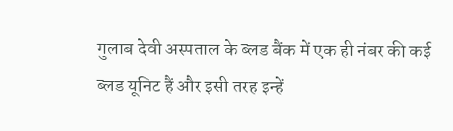गुलाब देवी अस्पताल के ब्लड बैंक में एक ही नंबर की कई ब्लड यूनिट हैं और इसी तरह इन्हें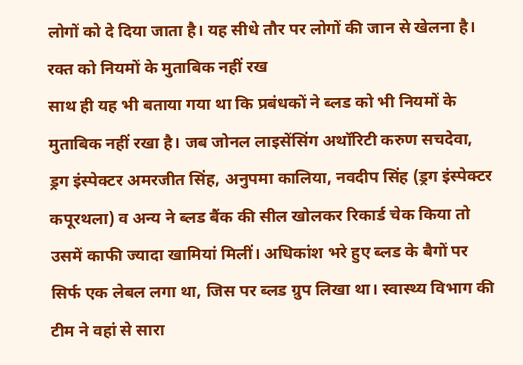लोगों को दे दिया जाता है। यह सीधे तौर पर लोगों की जान से खेलना है।
रक्त को नियमों के मुताबिक नहीं रख
साथ ही यह भी बताया गया था कि प्रबंधकों ने ब्लड को भी नियमों के मुताबिक नहीं रखा है। जब जोनल लाइसेंसिंग अथॉरिटी करुण सचदेवा, ड्रग इंस्पेक्टर अमरजीत सिंह, अनुपमा कालिया, नवदीप सिंह (ड्रग इंस्पेक्टर कपूरथला) व अन्य ने ब्लड बैंक की सील खोलकर रिकार्ड चेक किया तो उसमें काफी ज्यादा खामियां मिलीं। अधिकांश भरे हुए ब्लड के बैगों पर सिर्फ एक लेबल लगा था, जिस पर ब्लड ग्रुप लिखा था। स्वास्थ्य विभाग की टीम ने वहां से सारा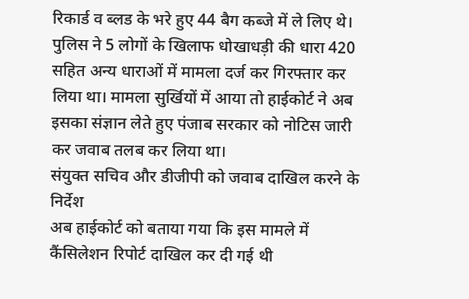रिकार्ड व ब्लड के भरे हुए 44 बैग कब्जे में ले लिए थे। पुलिस ने 5 लोगों के खिलाफ धोखाधड़ी की धारा 420 सहित अन्य धाराओं में मामला दर्ज कर गिरफ्तार कर लिया था। मामला सुर्खियों में आया तो हाईकोर्ट ने अब इसका संज्ञान लेते हुए पंजाब सरकार को नोटिस जारी कर जवाब तलब कर लिया था।
संयुक्त सचिव और डीजीपी को जवाब दाखिल करने के निर्देश
अब हाईकोर्ट को बताया गया कि इस मामले में कैंसिलेशन रिपोर्ट दाखिल कर दी गई थी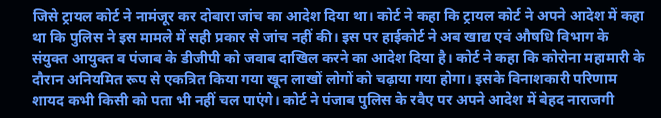जिसे ट्रायल कोर्ट ने नामंजूर कर दोबारा जांच का आदेश दिया था। कोर्ट ने कहा कि ट्रायल कोर्ट ने अपने आदेश में कहा था कि पुलिस ने इस मामले में सही प्रकार से जांच नहीं की। इस पर हाईकोर्ट ने अब खाद्य एवं औषधि विभाग के संयुक्त आयुक्त व पंजाब के डीजीपी को जवाब दाखिल करने का आदेश दिया है। कोर्ट ने कहा कि कोरोना महामारी के दौरान अनियमित रूप से एकत्रित किया गया खून लाखों लोगों को चढ़ाया गया होगा। इसके विनाशकारी परिणाम शायद कभी किसी को पता भी नहीं चल पाएंगे। कोर्ट ने पंजाब पुलिस के रवैए पर अपने आदेश में बेहद नाराजगी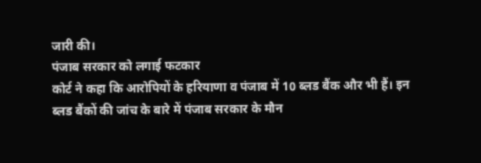जारी की।
पंजाब सरकार को लगाई फटकार
कोर्ट ने कहा कि आरोपियों के हरियाणा व पंजाब में 10 ब्लड बैंक और भी हैं। इन ब्लड बैंकों की जांच के बारे में पंजाब सरकार के मौन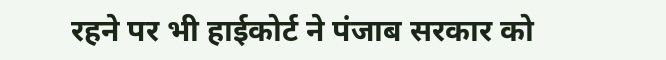रहने पर भी हाईकोर्ट ने पंजाब सरकार को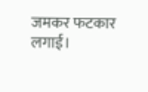जमकर फटकार लगाई।